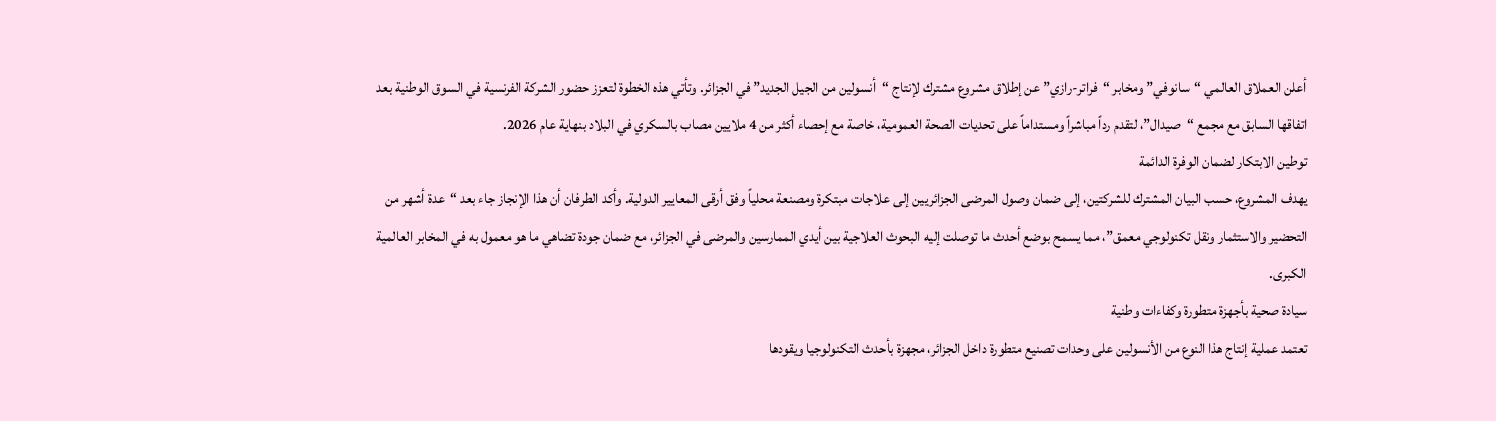أعلن العملاق العالمي “سانوفي” ومخابر “فراتر-رازي” عن إطلاق مشروع مشترك لإنتاج “أنسولين من الجيل الجديد” في الجزائر. وتأتي هذه الخطوة لتعزز حضور الشركة الفرنسية في السوق الوطنية بعد اتفاقها السابق مع مجمع “صيدال”، لتقدم رداً مباشراً ومستداماً على تحديات الصحة العمومية، خاصة مع إحصاء أكثر من 4 ملايين مصاب بالسكري في البلاد بنهاية عام 2026.
توطين الابتكار لضمان الوفرة الدائمة
يهدف المشروع، حسب البيان المشترك للشركتين، إلى ضمان وصول المرضى الجزائريين إلى علاجات مبتكرة ومصنعة محلياً وفق أرقى المعايير الدولية. وأكد الطرفان أن هذا الإنجاز جاء بعد “عدة أشهر من التحضير والاستثمار ونقل تكنولوجي معمق”، مما يسمح بوضع أحدث ما توصلت إليه البحوث العلاجية بين أيدي الممارسين والمرضى في الجزائر، مع ضمان جودة تضاهي ما هو معمول به في المخابر العالمية الكبرى.
سيادة صحية بأجهزة متطورة وكفاءات وطنية
تعتمد عملية إنتاج هذا النوع من الأنسولين على وحدات تصنيع متطورة داخل الجزائر، مجهزة بأحدث التكنولوجيا ويقودها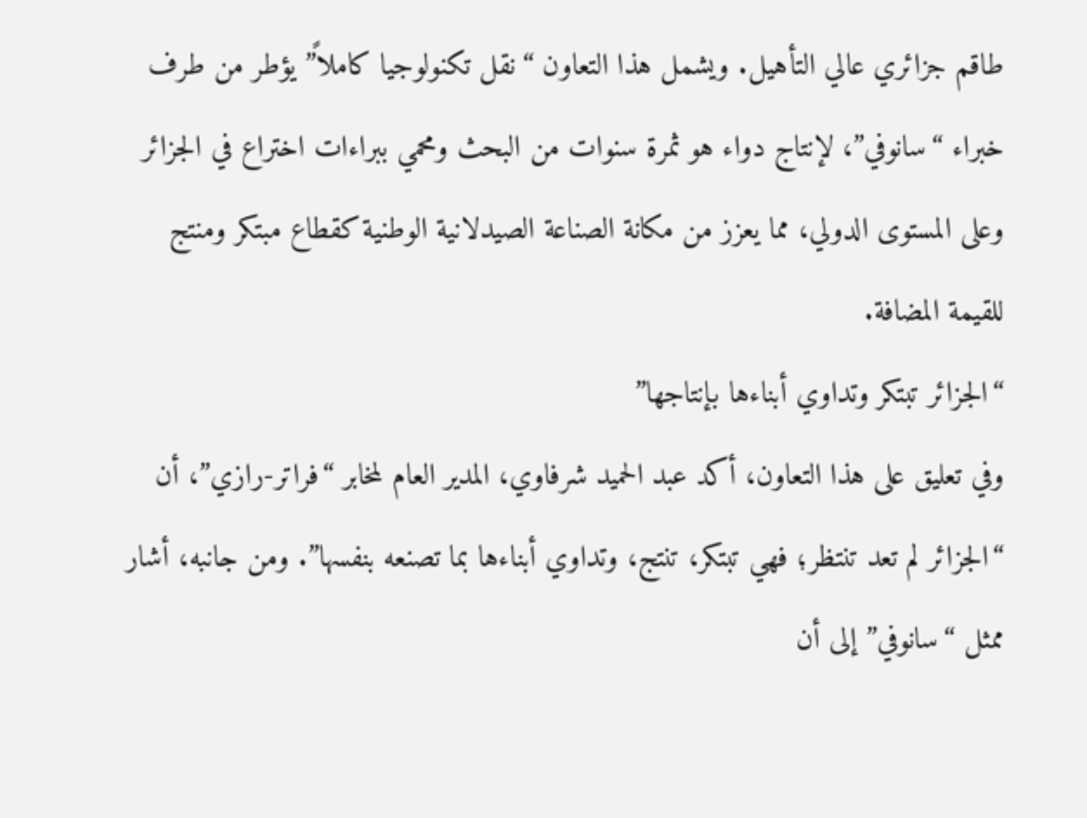طاقم جزائري عالي التأهيل. ويشمل هذا التعاون “نقل تكنولوجيا كاملاً” يؤطر من طرف خبراء “سانوفي”، لإنتاج دواء هو ثمرة سنوات من البحث ومحمي ببراءات اختراع في الجزائر وعلى المستوى الدولي، مما يعزز من مكانة الصناعة الصيدلانية الوطنية كقطاع مبتكر ومنتج للقيمة المضافة.
“الجزائر تبتكر وتداوي أبناءها بإنتاجها”
وفي تعليق على هذا التعاون، أكد عبد الحميد شرفاوي، المدير العام لمخابر “فراتر-رازي”، أن “الجزائر لم تعد تنتظر؛ فهي تبتكر، تنتج، وتداوي أبناءها بما تصنعه بنفسها”. ومن جانبه، أشار ممثل “سانوفي” إلى أن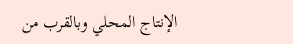الإنتاج المحلي وبالقرب من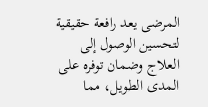المرضى يعد رافعة حقيقية لتحسين الوصول إلى العلاج وضمان توفره على المدى الطويل، مما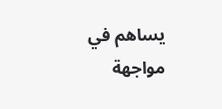يساهم في مواجهة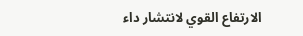الارتفاع القوي لانتشار داء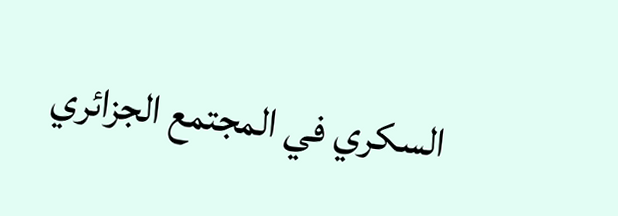السكري في المجتمع الجزائري